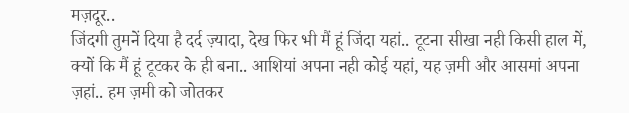मज़दूर..
जिंदगी तुमनें दिया है दर्द ज़्यादा, देख फिर भी मैं हूं जिंदा यहां.. टूटना सीखा नही किसी हाल में, क्यों कि मैं हूं टूटकर के ही बना.. आशियां अपना नही कोई यहां, यह ज़मी और आसमां अपना ज़हां.. हम ज़मी को जोतकर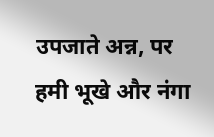उपजाते अन्न, पर हमी भूखे और नंगा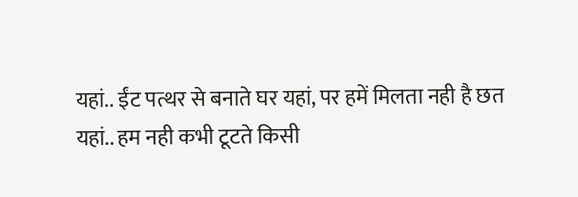यहां.. ईंट पत्थर से बनाते घर यहां, पर हमें मिलता नही है छत यहां.. हम नही कभी टूटते किसी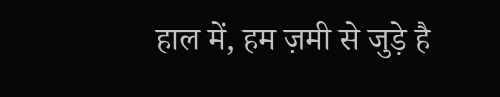हाल में, हम ज़मी से जुड़े है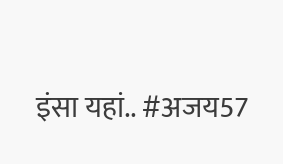इंसा यहां.. #अजय57